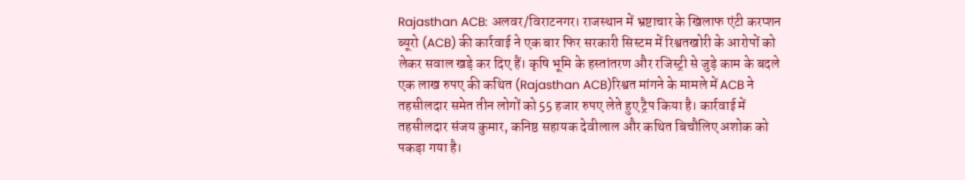Rajasthan ACB: अलवर/विराटनगर। राजस्थान में भ्रष्टाचार के खिलाफ एंटी करप्शन ब्यूरो (ACB) की कार्रवाई ने एक बार फिर सरकारी सिस्टम में रिश्वतखोरी के आरोपों को लेकर सवाल खड़े कर दिए हैं। कृषि भूमि के हस्तांतरण और रजिस्ट्री से जुड़े काम के बदले एक लाख रुपए की कथित (Rajasthan ACB)रिश्वत मांगने के मामले में ACB ने तहसीलदार समेत तीन लोगों को 55 हजार रुपए लेते हुए ट्रैप किया है। कार्रवाई में तहसीलदार संजय कुमार, कनिष्ठ सहायक देवीलाल और कथित बिचौलिए अशोक को पकड़ा गया है।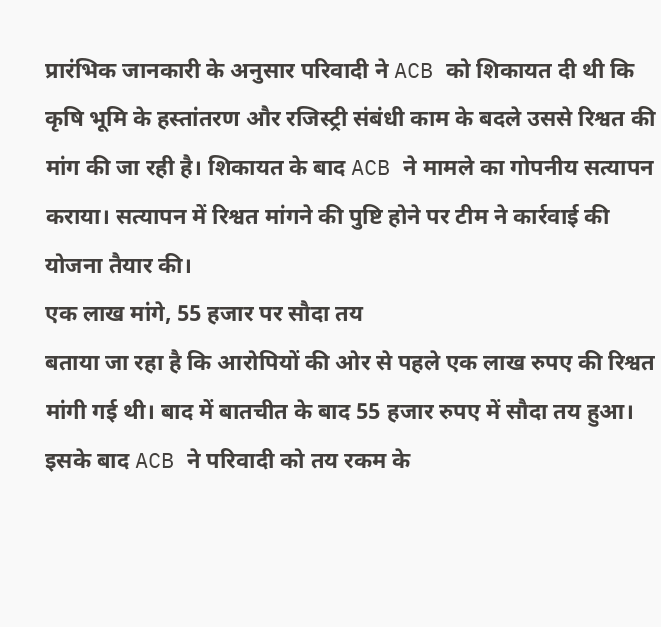प्रारंभिक जानकारी के अनुसार परिवादी ने ACB को शिकायत दी थी कि कृषि भूमि के हस्तांतरण और रजिस्ट्री संबंधी काम के बदले उससे रिश्वत की मांग की जा रही है। शिकायत के बाद ACB ने मामले का गोपनीय सत्यापन कराया। सत्यापन में रिश्वत मांगने की पुष्टि होने पर टीम ने कार्रवाई की योजना तैयार की।
एक लाख मांगे, 55 हजार पर सौदा तय
बताया जा रहा है कि आरोपियों की ओर से पहले एक लाख रुपए की रिश्वत मांगी गई थी। बाद में बातचीत के बाद 55 हजार रुपए में सौदा तय हुआ। इसके बाद ACB ने परिवादी को तय रकम के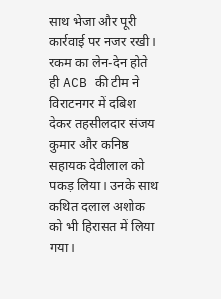साथ भेजा और पूरी कार्रवाई पर नजर रखी।
रकम का लेन-देन होते ही ACB की टीम ने विराटनगर में दबिश देकर तहसीलदार संजय कुमार और कनिष्ठ सहायक देवीलाल को पकड़ लिया। उनके साथ कथित दलाल अशोक को भी हिरासत में लिया गया।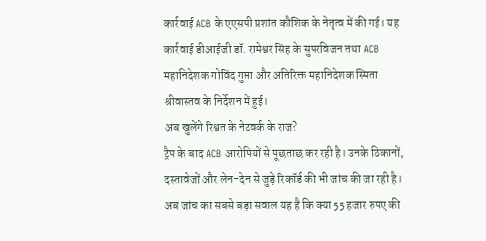कार्रवाई ACB के एएसपी प्रशांत कौशिक के नेतृत्व में की गई। यह कार्रवाई डीआईजी डॉ. रामेश्वर सिंह के सुपरविजन तथा ACB महानिदेशक गोविंद गुप्ता और अतिरिक्त महानिदेशक स्मिता श्रीवास्तव के निर्देशन में हुई।
अब खुलेंगे रिश्वत के नेटवर्क के राज?
ट्रैप के बाद ACB आरोपियों से पूछताछ कर रही है। उनके ठिकानों, दस्तावेजों और लेन-देन से जुड़े रिकॉर्ड की भी जांच की जा रही है। अब जांच का सबसे बड़ा सवाल यह है कि क्या 55 हजार रुपए की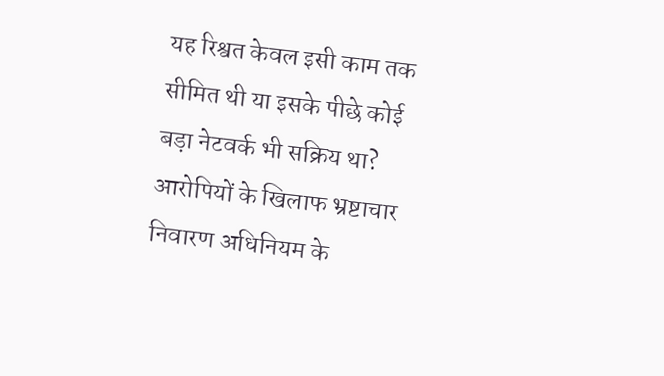यह रिश्वत केवल इसी काम तक सीमित थी या इसके पीछे कोई बड़ा नेटवर्क भी सक्रिय था?
आरोपियों के खिलाफ भ्रष्टाचार निवारण अधिनियम के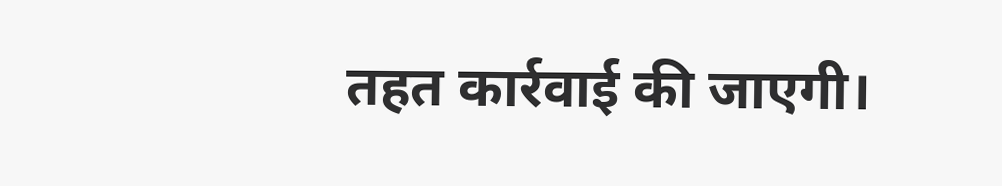तहत कार्रवाई की जाएगी।